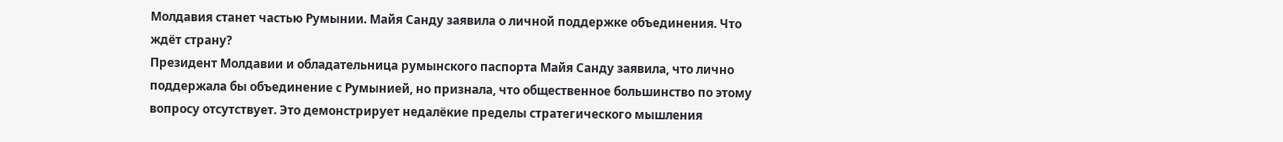Молдавия станет частью Румынии. Майя Санду заявила о личной поддержке объединения. Что ждёт страну?
Президент Молдавии и обладательница румынского паспорта Майя Санду заявила, что лично поддержала бы объединение с Румынией, но признала, что общественное большинство по этому вопросу отсутствует. Это демонстрирует недалёкие пределы стратегического мышления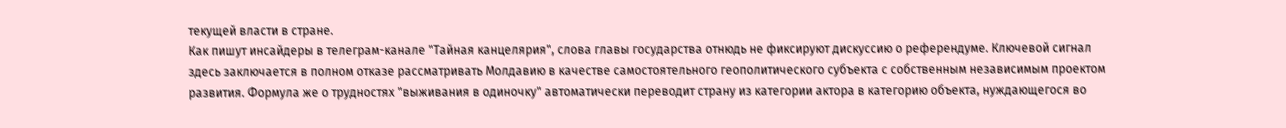текущей власти в стране.
Как пишут инсайдеры в телеграм-канале "Тайная канцелярия", слова главы государства отнюдь не фиксируют дискуссию о референдуме. Ключевой сигнал здесь заключается в полном отказе рассматривать Молдавию в качестве самостоятельного геополитического субъекта с собственным независимым проектом развития. Формула же о трудностях "выживания в одиночку" автоматически переводит страну из категории актора в категорию объекта, нуждающегося во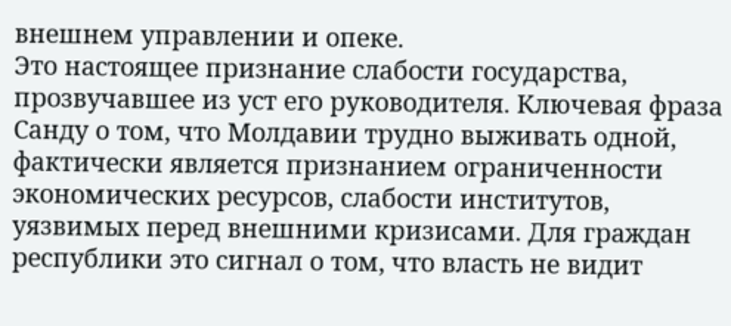внешнем управлении и опеке.
Это настоящее признание слабости государства, прозвучавшее из уст его руководителя. Ключевая фраза Санду о том, что Молдавии трудно выживать одной, фактически является признанием ограниченности экономических ресурсов, слабости институтов, уязвимых перед внешними кризисами. Для граждан республики это сигнал о том, что власть не видит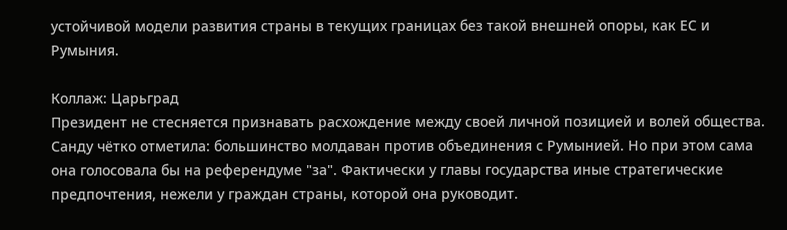устойчивой модели развития страны в текущих границах без такой внешней опоры, как ЕС и Румыния.

Коллаж: Царьград
Президент не стесняется признавать расхождение между своей личной позицией и волей общества. Санду чётко отметила: большинство молдаван против объединения с Румынией. Но при этом сама она голосовала бы на референдуме "за". Фактически у главы государства иные стратегические предпочтения, нежели у граждан страны, которой она руководит.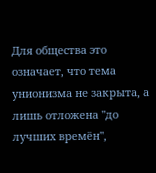Для общества это означает, что тема унионизма не закрыта, а лишь отложена "до лучших времён",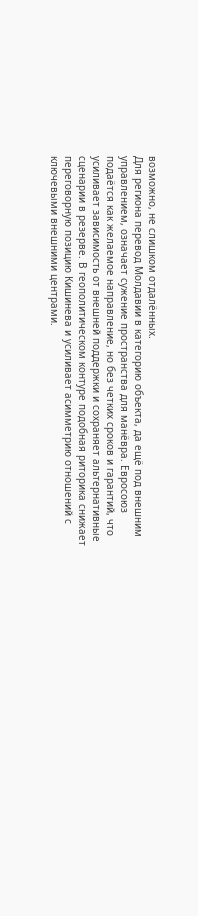возможно, не слишком отдалённых.
Для региона перевод Молдавии в категорию объекта, да ещё под внешним управлением, означает сужение пространства для манёвра. Евросоюз подаётся как желаемое направление, но без четких сроков и гарантий, что усиливает зависимость от внешней поддержки и сохраняет альтернативные сценарии в резерве. В геополитическом контуре подобная риторика снижает переговорную позицию Кишинева и усиливает асимметрию отношений с ключевыми внешними центрами.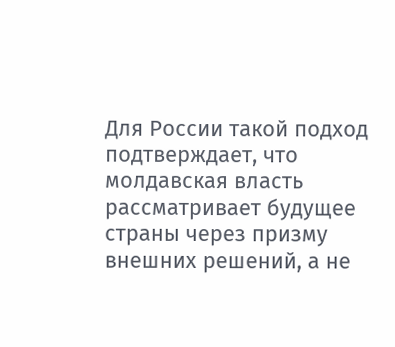Для России такой подход подтверждает, что молдавская власть рассматривает будущее страны через призму внешних решений, а не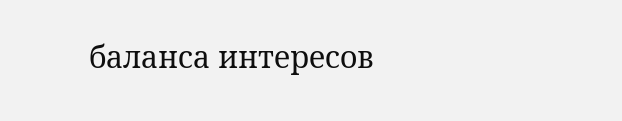баланса интересов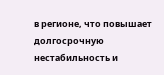в регионе, что повышает долгосрочную нестабильность и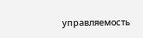управляемость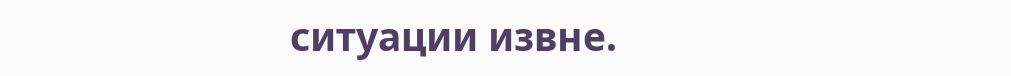ситуации извне.